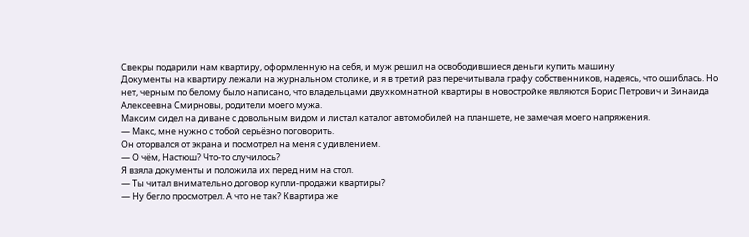Свекры подарили нам квартиру, оформленную на себя, и муж решил на освободившиеся деньги купить машину
Документы на квартиру лежали на журнальном столике, и я в третий раз перечитывала графу собственников, надеясь, что ошиблась. Но нет, черным по белому было написано, что владельцами двухкомнатной квартиры в новостройке являются Борис Петрович и Зинаида Алексеевна Смирновы, родители моего мужа.
Максим сидел на диване с довольным видом и листал каталог автомобилей на планшете, не замечая моего напряжения.
— Макс, мне нужно с тобой серьёзно поговорить.
Он оторвался от экрана и посмотрел на меня с удивлением.
— О чём, Настюш? Что-то случилось?
Я взяла документы и положила их перед ним на стол.
— Ты читал внимательно договор купли-продажи квартиры?
— Ну бегло просмотрел. А что не так? Квартира же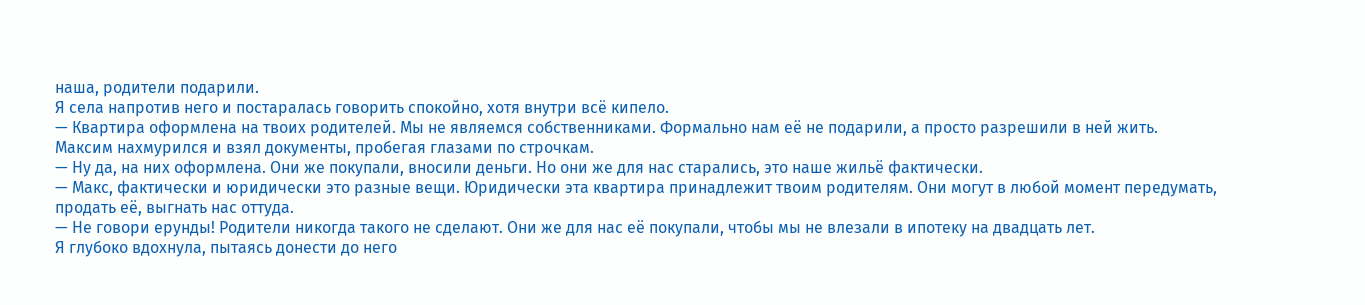наша, родители подарили.
Я села напротив него и постаралась говорить спокойно, хотя внутри всё кипело.
— Квартира оформлена на твоих родителей. Мы не являемся собственниками. Формально нам её не подарили, а просто разрешили в ней жить.
Максим нахмурился и взял документы, пробегая глазами по строчкам.
— Ну да, на них оформлена. Они же покупали, вносили деньги. Но они же для нас старались, это наше жильё фактически.
— Макс, фактически и юридически это разные вещи. Юридически эта квартира принадлежит твоим родителям. Они могут в любой момент передумать, продать её, выгнать нас оттуда.
— Не говори ерунды! Родители никогда такого не сделают. Они же для нас её покупали, чтобы мы не влезали в ипотеку на двадцать лет.
Я глубоко вдохнула, пытаясь донести до него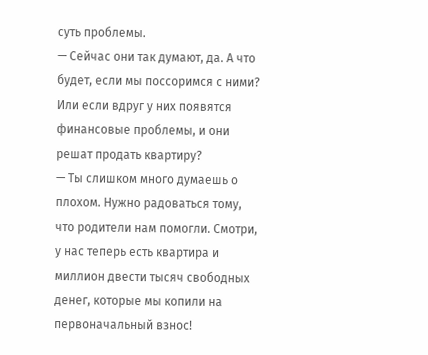суть проблемы.
— Сейчас они так думают, да. А что будет, если мы поссоримся с ними? Или если вдруг у них появятся финансовые проблемы, и они решат продать квартиру?
— Ты слишком много думаешь о плохом. Нужно радоваться тому, что родители нам помогли. Смотри, у нас теперь есть квартира и миллион двести тысяч свободных денег, которые мы копили на первоначальный взнос!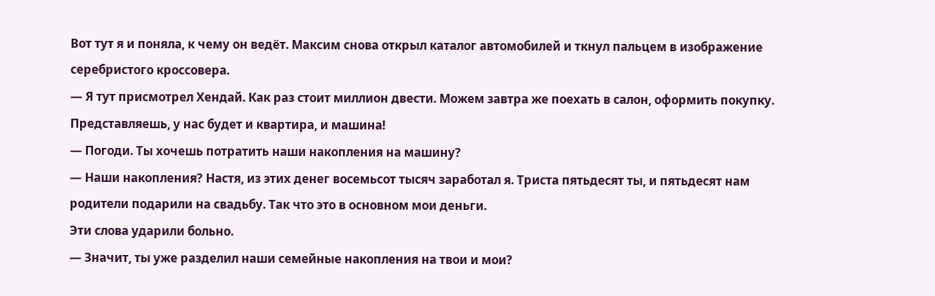Вот тут я и поняла, к чему он ведёт. Максим снова открыл каталог автомобилей и ткнул пальцем в изображение серебристого кроссовера.
— Я тут присмотрел Хендай. Как раз стоит миллион двести. Можем завтра же поехать в салон, оформить покупку. Представляешь, у нас будет и квартира, и машина!
— Погоди. Ты хочешь потратить наши накопления на машину?
— Наши накопления? Настя, из этих денег восемьсот тысяч заработал я. Триста пятьдесят ты, и пятьдесят нам родители подарили на свадьбу. Так что это в основном мои деньги.
Эти слова ударили больно.
— Значит, ты уже разделил наши семейные накопления на твои и мои?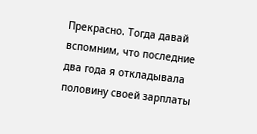Прекрасно. Тогда давай вспомним, что последние два года я откладывала половину своей зарплаты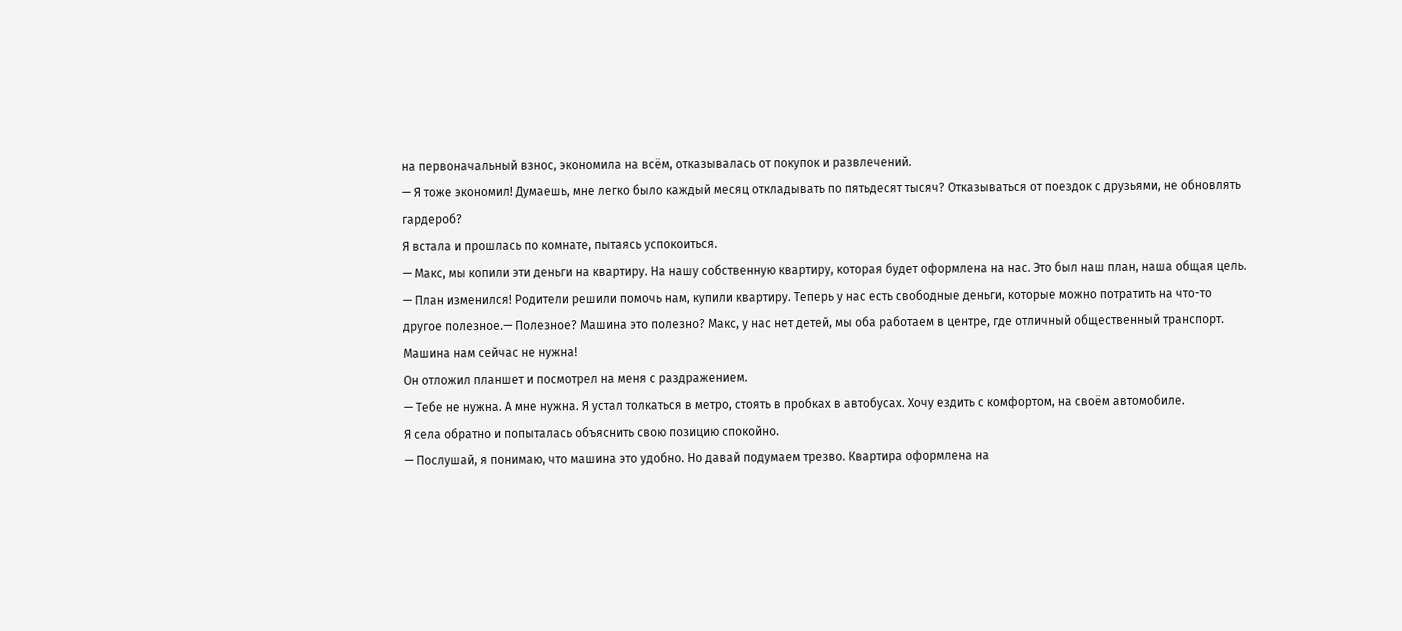на первоначальный взнос, экономила на всём, отказывалась от покупок и развлечений.
— Я тоже экономил! Думаешь, мне легко было каждый месяц откладывать по пятьдесят тысяч? Отказываться от поездок с друзьями, не обновлять гардероб?
Я встала и прошлась по комнате, пытаясь успокоиться.
— Макс, мы копили эти деньги на квартиру. На нашу собственную квартиру, которая будет оформлена на нас. Это был наш план, наша общая цель.
— План изменился! Родители решили помочь нам, купили квартиру. Теперь у нас есть свободные деньги, которые можно потратить на что-то другое полезное.— Полезное? Машина это полезно? Макс, у нас нет детей, мы оба работаем в центре, где отличный общественный транспорт. Машина нам сейчас не нужна!
Он отложил планшет и посмотрел на меня с раздражением.
— Тебе не нужна. А мне нужна. Я устал толкаться в метро, стоять в пробках в автобусах. Хочу ездить с комфортом, на своём автомобиле.
Я села обратно и попыталась объяснить свою позицию спокойно.
— Послушай, я понимаю, что машина это удобно. Но давай подумаем трезво. Квартира оформлена на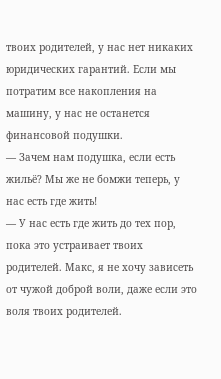твоих родителей, у нас нет никаких юридических гарантий. Если мы потратим все накопления на машину, у нас не останется финансовой подушки.
— Зачем нам подушка, если есть жильё? Мы же не бомжи теперь, у нас есть где жить!
— У нас есть где жить до тех пор, пока это устраивает твоих родителей. Макс, я не хочу зависеть от чужой доброй воли, даже если это воля твоих родителей.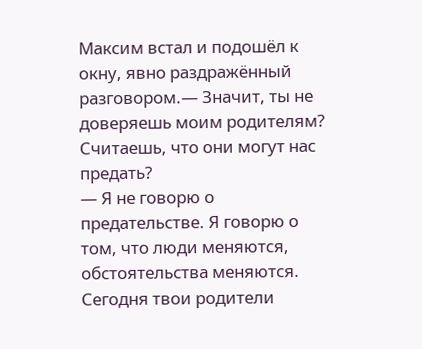Максим встал и подошёл к окну, явно раздражённый разговором.— Значит, ты не доверяешь моим родителям? Считаешь, что они могут нас предать?
— Я не говорю о предательстве. Я говорю о том, что люди меняются, обстоятельства меняются. Сегодня твои родители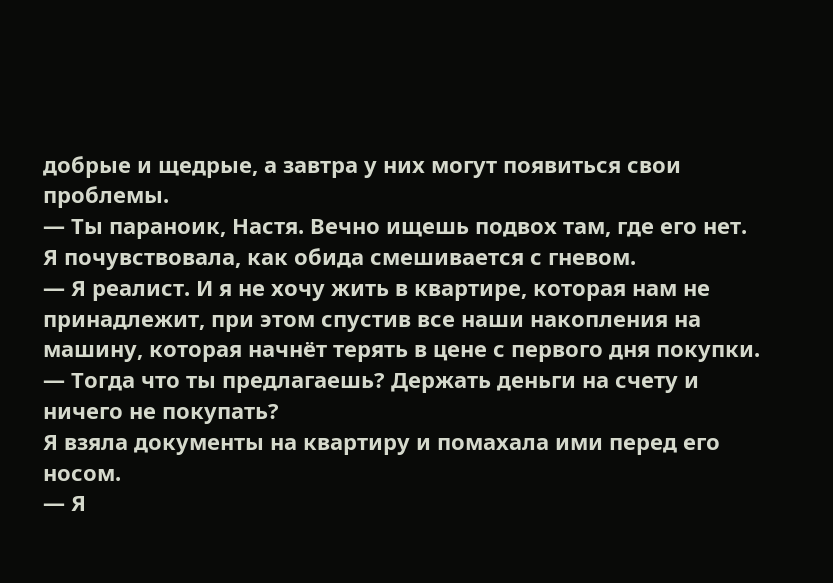добрые и щедрые, а завтра у них могут появиться свои проблемы.
— Ты параноик, Настя. Вечно ищешь подвох там, где его нет.
Я почувствовала, как обида смешивается с гневом.
— Я реалист. И я не хочу жить в квартире, которая нам не принадлежит, при этом спустив все наши накопления на машину, которая начнёт терять в цене с первого дня покупки.
— Тогда что ты предлагаешь? Держать деньги на счету и ничего не покупать?
Я взяла документы на квартиру и помахала ими перед его носом.
— Я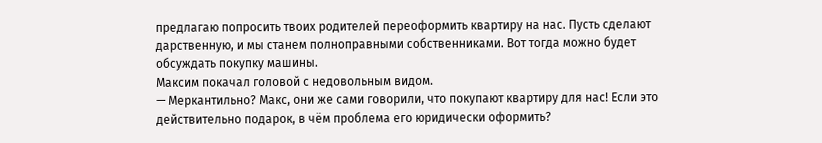предлагаю попросить твоих родителей переоформить квартиру на нас. Пусть сделают дарственную, и мы станем полноправными собственниками. Вот тогда можно будет обсуждать покупку машины.
Максим покачал головой с недовольным видом.
— Меркантильно? Макс, они же сами говорили, что покупают квартиру для нас! Если это действительно подарок, в чём проблема его юридически оформить?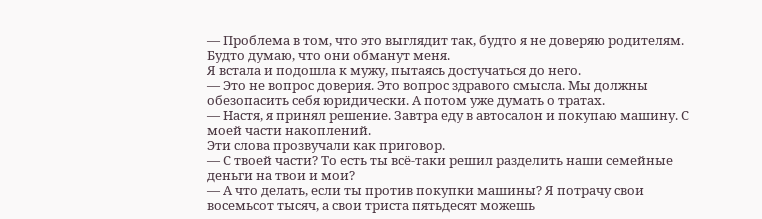— Проблема в том, что это выглядит так, будто я не доверяю родителям. Будто думаю, что они обманут меня.
Я встала и подошла к мужу, пытаясь достучаться до него.
— Это не вопрос доверия. Это вопрос здравого смысла. Мы должны обезопасить себя юридически. А потом уже думать о тратах.
— Настя, я принял решение. Завтра еду в автосалон и покупаю машину. С моей части накоплений.
Эти слова прозвучали как приговор.
— С твоей части? То есть ты всё-таки решил разделить наши семейные деньги на твои и мои?
— А что делать, если ты против покупки машины? Я потрачу свои восемьсот тысяч, а свои триста пятьдесят можешь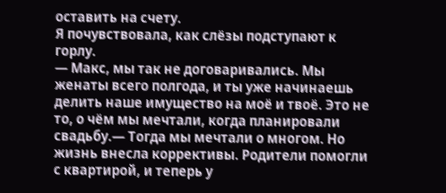оставить на счету.
Я почувствовала, как слёзы подступают к горлу.
— Макс, мы так не договаривались. Мы женаты всего полгода, и ты уже начинаешь делить наше имущество на моё и твоё. Это не то, о чём мы мечтали, когда планировали свадьбу.— Тогда мы мечтали о многом. Но жизнь внесла коррективы. Родители помогли с квартирой, и теперь у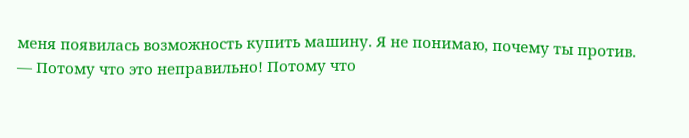меня появилась возможность купить машину. Я не понимаю, почему ты против.
— Потому что это неправильно! Потому что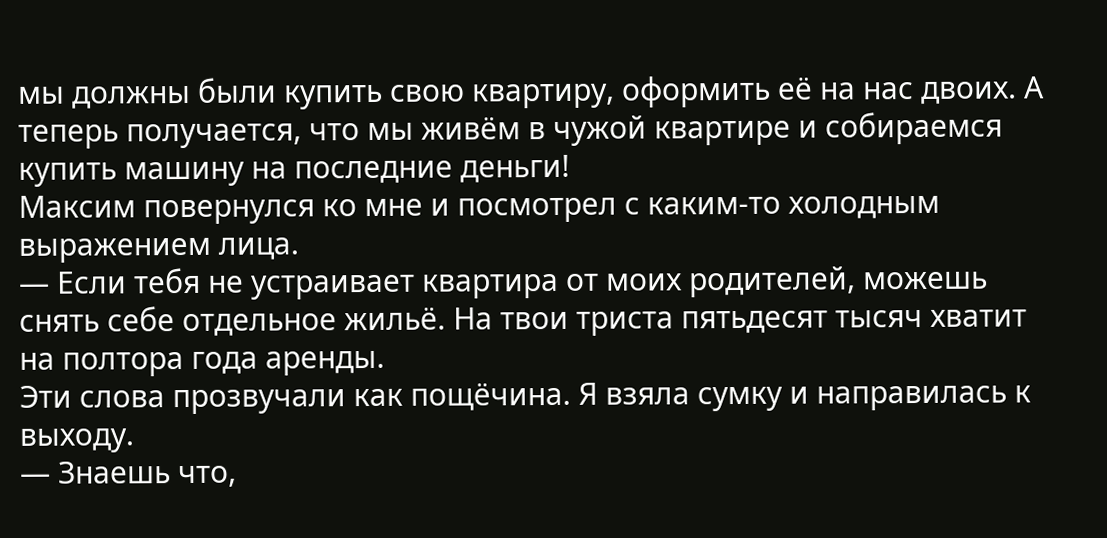мы должны были купить свою квартиру, оформить её на нас двоих. А теперь получается, что мы живём в чужой квартире и собираемся купить машину на последние деньги!
Максим повернулся ко мне и посмотрел с каким-то холодным выражением лица.
— Если тебя не устраивает квартира от моих родителей, можешь снять себе отдельное жильё. На твои триста пятьдесят тысяч хватит на полтора года аренды.
Эти слова прозвучали как пощёчина. Я взяла сумку и направилась к выходу.
— Знаешь что,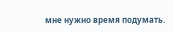мне нужно время подумать.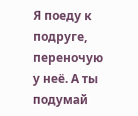Я поеду к подруге, переночую у неё. А ты подумай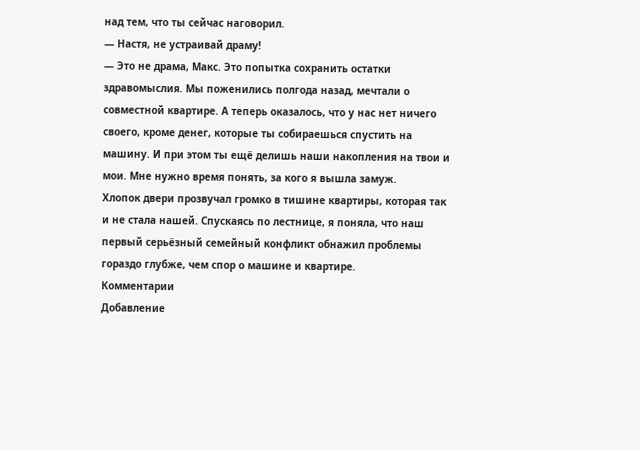над тем, что ты сейчас наговорил.
— Настя, не устраивай драму!
— Это не драма, Макс. Это попытка сохранить остатки здравомыслия. Мы поженились полгода назад, мечтали о совместной квартире. А теперь оказалось, что у нас нет ничего своего, кроме денег, которые ты собираешься спустить на машину. И при этом ты ещё делишь наши накопления на твои и мои. Мне нужно время понять, за кого я вышла замуж.
Хлопок двери прозвучал громко в тишине квартиры, которая так и не стала нашей. Спускаясь по лестнице, я поняла, что наш первый серьёзный семейный конфликт обнажил проблемы гораздо глубже, чем спор о машине и квартире.
Комментарии
Добавление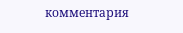комментария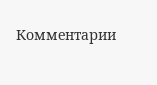Комментарии